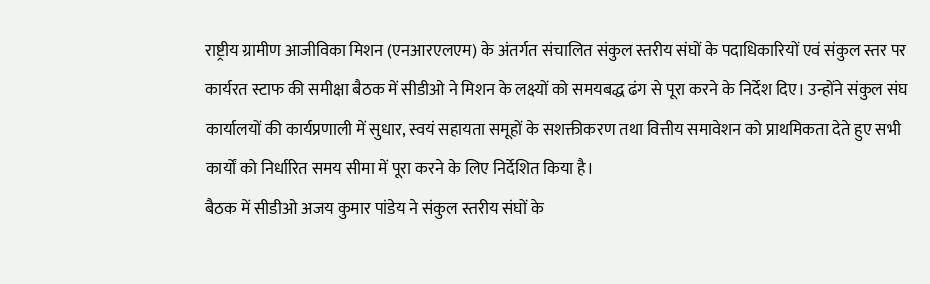राष्ट्रीय ग्रामीण आजीविका मिशन (एनआरएलएम) के अंतर्गत संचालित संकुल स्तरीय संघों के पदाधिकारियों एवं संकुल स्तर पर कार्यरत स्टाफ की समीक्षा बैठक में सीडीओ ने मिशन के लक्ष्यों को समयबद्ध ढंग से पूरा करने के निर्देश दिए। उन्होंने संकुल संघ कार्यालयों की कार्यप्रणाली में सुधार, स्वयं सहायता समूहों के सशक्तीकरण तथा वित्तीय समावेशन को प्राथमिकता देते हुए सभी कार्यों को निर्धारित समय सीमा में पूरा करने के लिए निर्देशित किया है।
बैठक में सीडीओ अजय कुमार पांडेय ने संकुल स्तरीय संघों के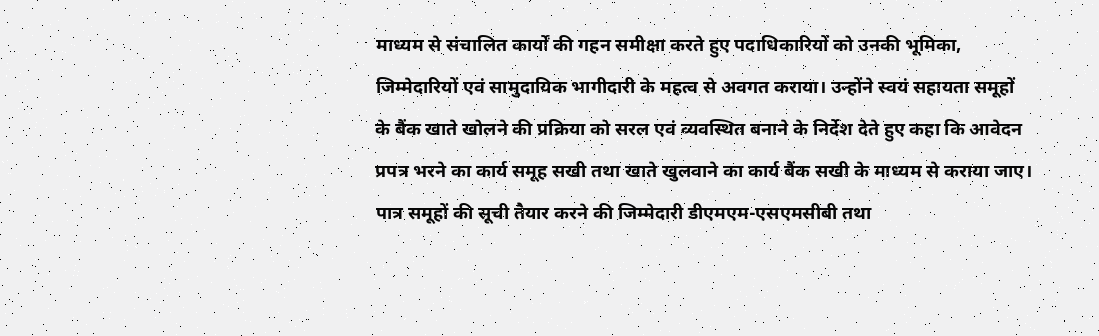माध्यम से संचालित कार्यों की गहन समीक्षा करते हुए पदाधिकारियों को उनकी भूमिका, जिम्मेदारियों एवं सामुदायिक भागीदारी के महत्व से अवगत कराया। उन्होंने स्वयं सहायता समूहों के बैंक खाते खोलने की प्रक्रिया को सरल एवं व्यवस्थित बनाने के निर्देश देते हुए कहा कि आवेदन प्रपत्र भरने का कार्य समूह सखी तथा खाते खुलवाने का कार्य बैंक सखी के माध्यम से कराया जाए। पात्र समूहों की सूची तैयार करने की जिम्मेदारी डीएमएम-एसएमसीबी तथा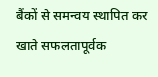बैंकों से समन्वय स्थापित कर खाते सफलतापूर्वक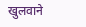खुलवाने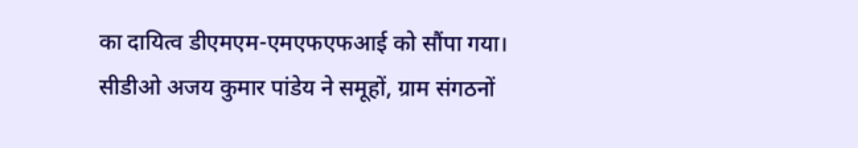का दायित्व डीएमएम-एमएफएफआई को सौंपा गया। सीडीओ अजय कुमार पांडेय ने समूहों, ग्राम संगठनों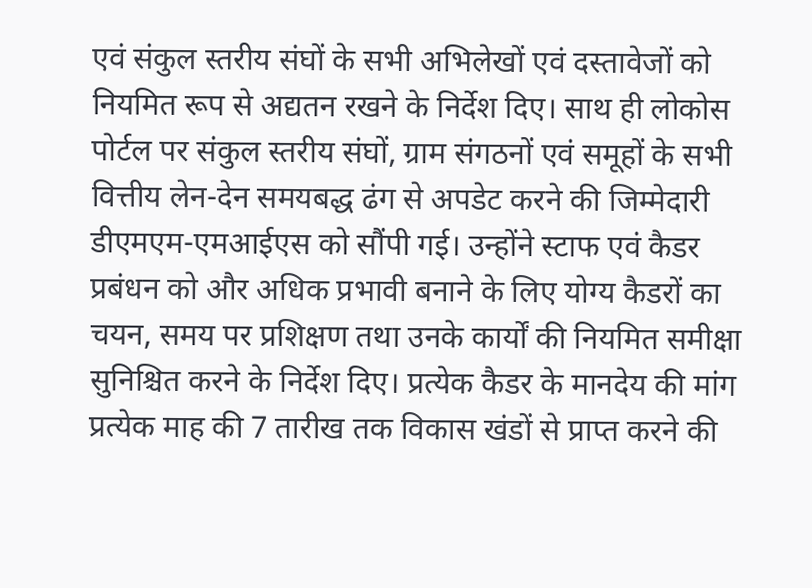एवं संकुल स्तरीय संघों के सभी अभिलेखों एवं दस्तावेजों को नियमित रूप से अद्यतन रखने के निर्देश दिए। साथ ही लोकोस पोर्टल पर संकुल स्तरीय संघों, ग्राम संगठनों एवं समूहों के सभी वित्तीय लेन-देन समयबद्ध ढंग से अपडेट करने की जिम्मेदारी डीएमएम-एमआईएस को सौंपी गई। उन्होंने स्टाफ एवं कैडर प्रबंधन को और अधिक प्रभावी बनाने के लिए योग्य कैडरों का चयन, समय पर प्रशिक्षण तथा उनके कार्यों की नियमित समीक्षा सुनिश्चित करने के निर्देश दिए। प्रत्येक कैडर के मानदेय की मांग प्रत्येक माह की 7 तारीख तक विकास खंडों से प्राप्त करने की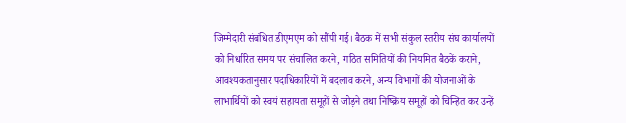जिम्मेदारी संबंधित डीएमएम को सौंपी गई। बैठक में सभी संकुल स्तरीय संघ कार्यालयों को निर्धारित समय पर संचालित करने, गठित समितियों की नियमित बैठकें कराने, आवश्यकतानुसार पदाधिकारियों में बदलाव करने, अन्य विभागों की योजनाओं के लाभार्थियों को स्वयं सहायता समूहों से जोड़ने तथा निष्क्रिय समूहों को चिन्हित कर उन्हें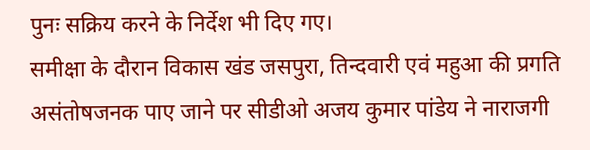पुनः सक्रिय करने के निर्देश भी दिए गए।
समीक्षा के दौरान विकास खंड जसपुरा, तिन्दवारी एवं महुआ की प्रगति असंतोषजनक पाए जाने पर सीडीओ अजय कुमार पांडेय ने नाराजगी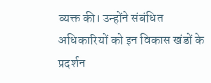व्यक्त की। उन्होंने संबंधित अधिकारियों को इन विकास खंडों के प्रदर्शन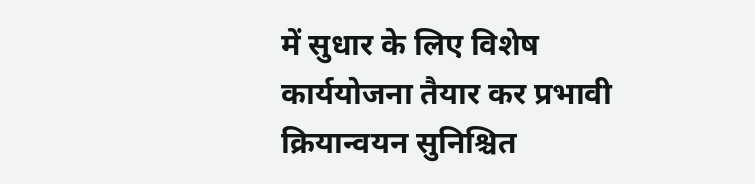में सुधार के लिए विशेष कार्ययोजना तैयार कर प्रभावी क्रियान्वयन सुनिश्चित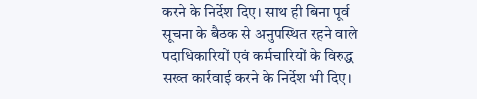करने के निर्देश दिए। साथ ही बिना पूर्व सूचना के बैठक से अनुपस्थित रहने वाले पदाधिकारियों एवं कर्मचारियों के विरुद्ध सख्त कार्रवाई करने के निर्देश भी दिए।